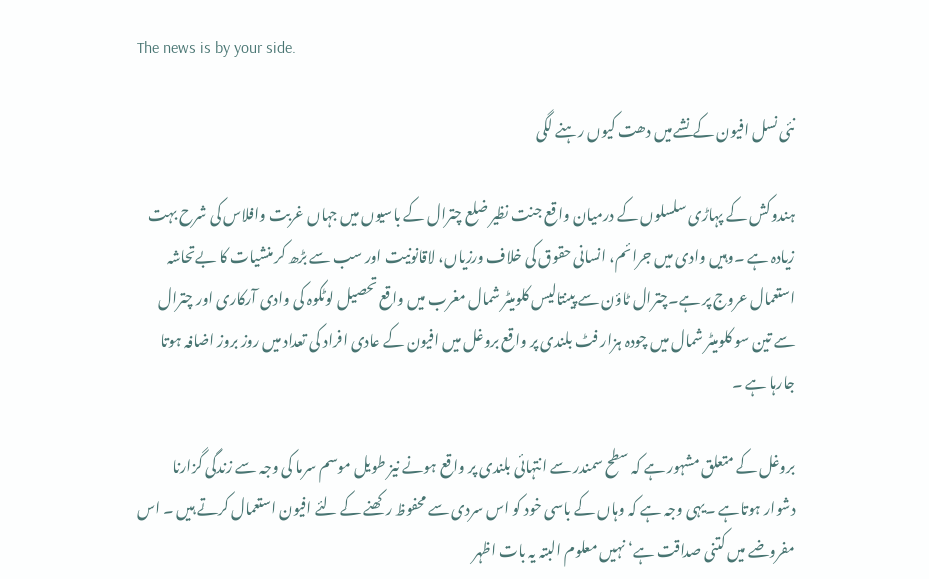The news is by your side.

نئی نسل افیون کےنشےمیں دھت کیوں رہنے لگی

ہندوکش کے پہاڑی سلسلوں کے درمیان واقع جنت نظیر ضلع چترال کے باسیوں میں جہاں غربت وافلاس کی شرح بہت زیادہ ہے ۔وہیں وادی میں جرائم، انسانی حقوق کی خلاف ورزیاں، لاقانونیت اور سب سے بڑھ کر منشیات کا بےتحاشہ استعمال عروج پر ہے۔چترال ٹاؤن سے پینتالیس کلومیٹر شمال مغرب میں واقع تحصیل لوٹکوہ کی وادی آرکاری اور چترال سے تین سو کلومیٹر شمال میں چودہ ہزار فٹ بلندی پر واقع بروغل میں افیون کے عادی افراد کی تعداد میں روز بروز اضافہ ہوتا جارہا ہے ۔

بروغل کے متعلق مشہور ہے کہ سطح سمندر سے انتہائی بلندی پر واقع ہونے نیز طویل موسم سرما کی وجہ سے زندگی گزارنا دشوار ہوتاہے ۔یہی وجہ ہے کہ وہاں کے باسی خود کو اس سردی سے محفوظ رکھنے کے لئے افیون استعمال کرتے ہیں ۔ اس مفروضے میں کتنی صداقت ہے‘ نہیں معلوم البتہ یہ بات اظہر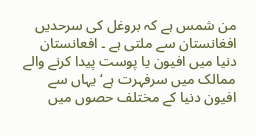من شمس ہے کہ بروغل کی سرحدیں افغانستان سے ملتی ہے ۔ افعانستان دنیا میں افیون یا پوست پیدا کرنے والے ممالک میں سرفہرت ہے‘ یہاں سے افیون دنیا کے مختلف حصوں میں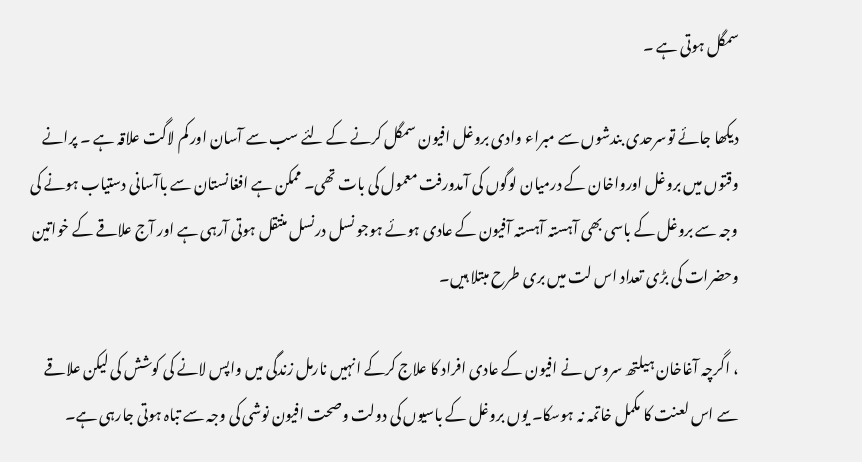سمگل ہوتی ہے ۔

دیکھا جائے توسرحدی بندشوں سے مبراء وادی بروغل افیون سمگل کرنے کے لئے سب سے آسان اور کم لاگت علاقہ ہے ۔ پرانے وقتوں میں بروغل اورواخان کے درمیان لوگوں کی آمدورفت معمول کی بات تھی۔ ممکن ہے افغانستان سے باآسانی دستیاب ہونے کی وجہ سے بروغل کے باسی بھی آہستہ آہستہ آفیون کے عادی ہوئے ہوجو نسل درنسل منتقل ہوتی آرہی ہے اور آج علاقے کے خواتین وحضرات کی بڑی تعداد اس لت میں بری طرح مبتلا ہیں۔

، اگرچہ آغاخان ہیلتھ سروس نے افیون کے عادی افراد کا علاج کرکے انہیں نارمل زندگی میں واپس لانے کی کوشش کی لیکن علاقے سے اس لعنت کا مکمل خاتمہ نہ ہوسکا۔ یوں بروغل کے باسیوں کی دولت وصحت افیون نوشی کی وجہ سے تباہ ہوتی جارہی ہے۔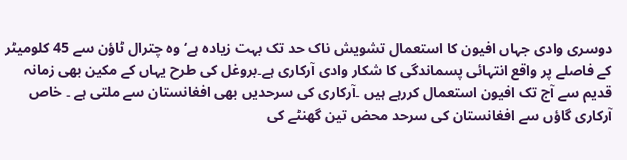دوسری وادی جہاں افیون کا استعمال تشویش ناک حد تک بہت زیادہ ہے‘ وہ چترال ٹاؤن سے 45 کلومیٹر کے فاصلے پر واقع انتہائی پسماندگی کا شکار وادی آرکاری ہے۔بروغل کی طرح یہاں کے مکین بھی زمانہ قدیم سے آج تک افیون استعمال کررہے ہیں ۔آرکاری کی سرحدیں بھی افغانستان سے ملتی ہے ۔ خاص آرکاری گاؤں سے افغانستان کی سرحد محض تین گھنٹے کی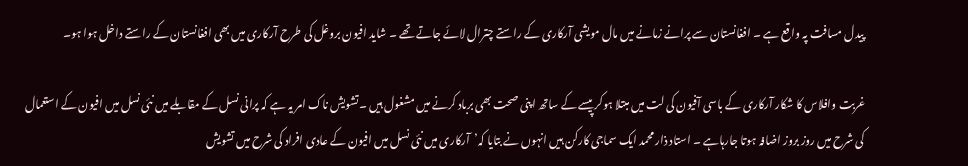پیدل مسافت پہ واقع ہے ۔ افغانستان سے پرانے زمانے میں مال مویشی آرکاری کے راستے چترال لائے جاتے تھے ۔ شاید افیون بروغل کی طرح آرکاری میں بھی افغانستان کے راستے داخل ہوا ہو۔

غربت وافلاس کا شکار آرکاری کے باسی آفیون کی لت میں مبتلا ہوکر پیسے کے ساتھ اپنی صحت بھی برباد کرنے میں مشغول ہیں ۔تشویش ناک امر یہ ہے کہ پرانی نسل کے مقابلے میں نئی نسل میں افیون کے استعمال کی شرح میں روز بروز اضافہ ہوتا جارہاہے ۔ استاد ذار محمد ایک سماجی کارکن ہیں انہوں نے بتایا کہ’آرکاری میں نئی نسل میں افیون کے عادی افراد کی شرح میں تشویش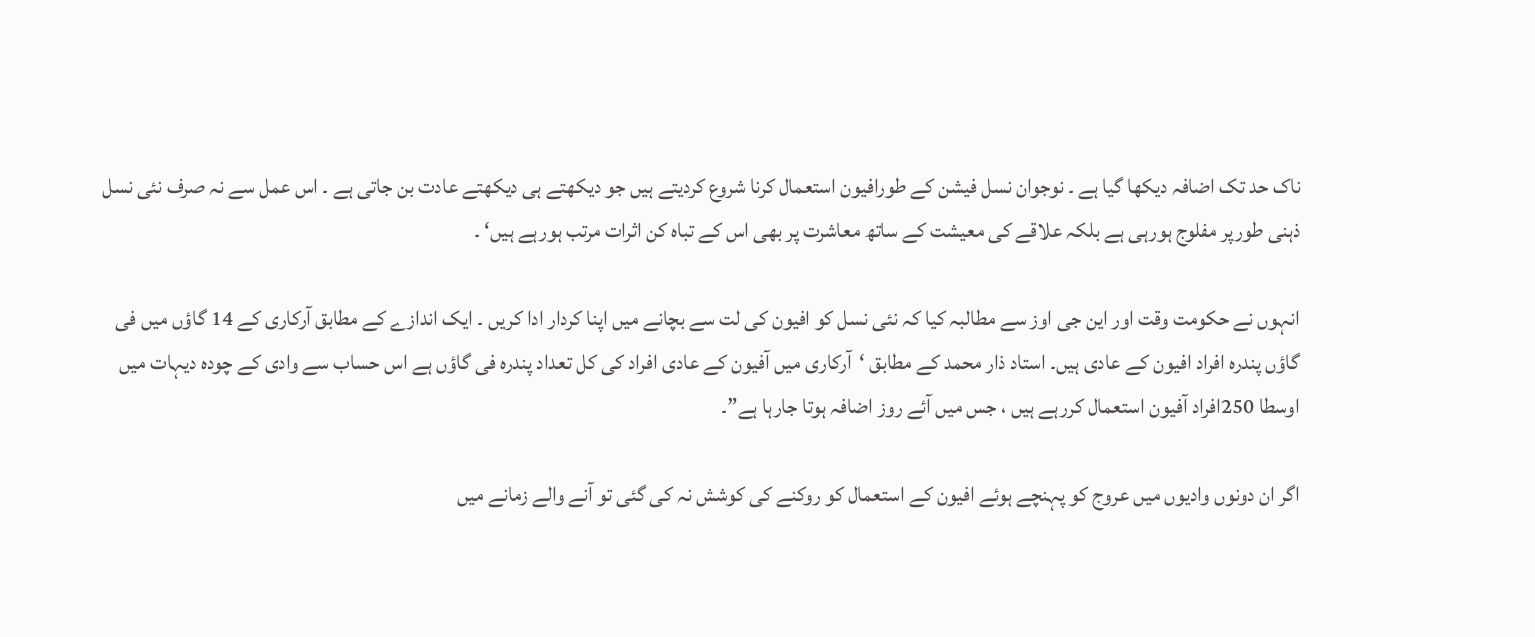ناک حد تک اضافہ دیکھا گیا ہے ۔ نوجوان نسل فیشن کے طورافیون استعمال کرنا شروع کردیتے ہیں جو دیکھتے ہی دیکھتے عادت بن جاتی ہے ۔ اس عمل سے نہ صرف نئی نسل ذہنی طورپر مفلوج ہورہی ہے بلکہ علاقے کی معیشت کے ساتھ معاشرت پر بھی اس کے تباہ کن اثرات مرتب ہورہے ہیں‘ ۔

انہوں نے حکومت وقت اور این جی اوز سے مطالبہ کیا کہ نئی نسل کو افیون کی لت سے بچانے میں اپنا کردار ادا کریں ۔ ایک اندازے کے مطابق آرکاری کے 14 گاؤں میں فی گاؤں پندرہ افراد افیون کے عادی ہیں۔ استاد ذار محمد کے مطابق ‘آرکاری میں آفیون کے عادی افراد کی کل تعداد پندرہ فی گاؤں ہے اس حساب سے وادی کے چودہ دیہات میں اوسطا 250افراد آفیون استعمال کررہے ہیں ، جس میں آئے روز اضافہ ہوتا جارہا ہے”۔

اگر ان دونوں وادیوں میں عروج کو پہنچے ہوئے افیون کے استعمال کو روکنے کی کوشش نہ کی گئی تو آنے والے زمانے میں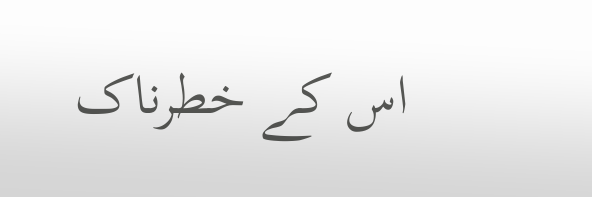اس کے خطرناک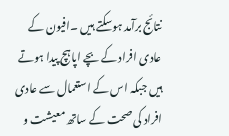نتائج برآمد ہوسکتے ہیں ۔افیون کے عادی افراد کے بچے اپاہچ پیدا ہوتے ہیں جبکہ اس کے استعمال سے عادی افراد کی صحت کے ساتھ معیشت و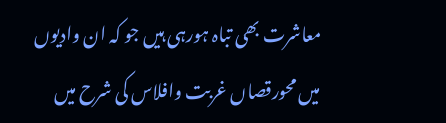معاشرت بھی تباہ ہورہی ہیں جو کہ ان وادیوں میں محورقصاں غربت وافلاس کی شرح میں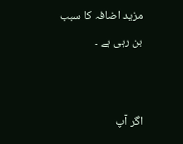مزید اضافہ کا سبب بن رہی ہے ۔


اگر آپ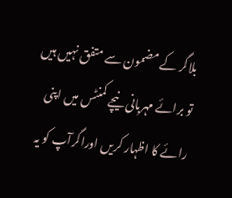بلاگر کے مضمون سے متفق نہیں ہیں تو برائے مہربانی نیچے کمنٹس میں اپنی رائے کا اظہار کریں اوراگرآپ کو یہ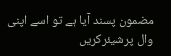مضمون پسند آیا ہے تو اسے اپنی وال پرشیئرکریں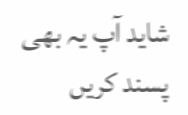شاید آپ یہ بھی پسند کریں